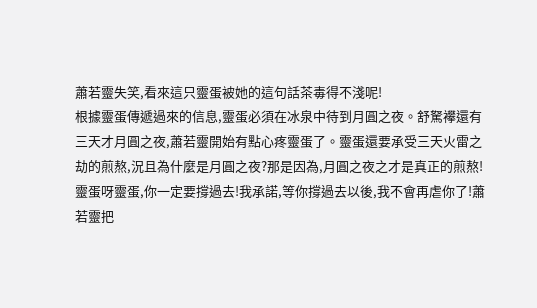蕭若靈失笑,看來這只靈蛋被她的這句話茶毒得不淺呢!
根據靈蛋傳遞過來的信息,靈蛋必須在冰泉中待到月圓之夜。舒駑襻還有三天才月圓之夜,蕭若靈開始有點心疼靈蛋了。靈蛋還要承受三天火雷之劫的煎熬,況且為什麼是月圓之夜?那是因為,月圓之夜之才是真正的煎熬!
靈蛋呀靈蛋,你一定要撐過去!我承諾,等你撐過去以後,我不會再虐你了!蕭若靈把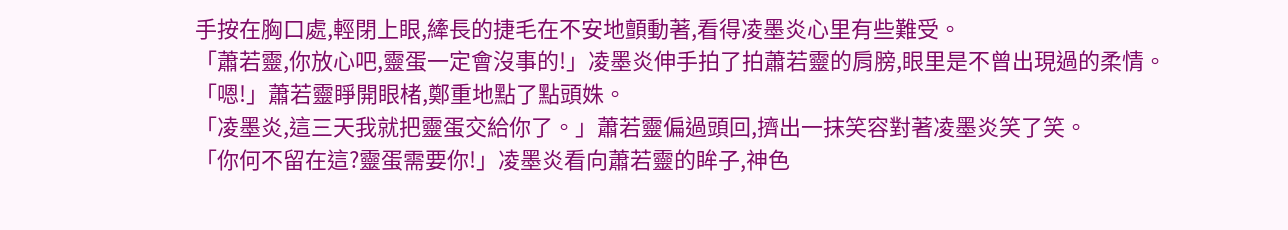手按在胸口處,輕閉上眼,縴長的捷毛在不安地顫動著,看得凌墨炎心里有些難受。
「蕭若靈,你放心吧,靈蛋一定會沒事的!」凌墨炎伸手拍了拍蕭若靈的肩膀,眼里是不曾出現過的柔情。
「嗯!」蕭若靈睜開眼楮,鄭重地點了點頭姝。
「凌墨炎,這三天我就把靈蛋交給你了。」蕭若靈偏過頭回,擠出一抹笑容對著凌墨炎笑了笑。
「你何不留在這?靈蛋需要你!」凌墨炎看向蕭若靈的眸子,神色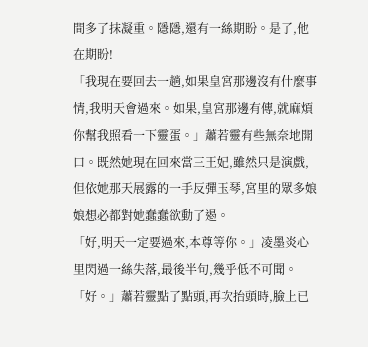間多了抹凝重。隱隱,還有一絲期盼。是了,他在期盼!
「我現在要回去一趟,如果皇宮那邊沒有什麼事情,我明天會過來。如果,皇宮那邊有傳,就麻煩你幫我照看一下靈蛋。」蕭若靈有些無奈地開口。既然她現在回來當三王妃,雖然只是演戲,但依她那天展露的一手反彈玉琴,宮里的眾多娘娘想必都對她蠢蠢欲動了遏。
「好,明天一定要過來,本尊等你。」凌墨炎心里閃過一絲失落,最後半句,幾乎低不可聞。
「好。」蕭若靈點了點頭,再次抬頭時,臉上已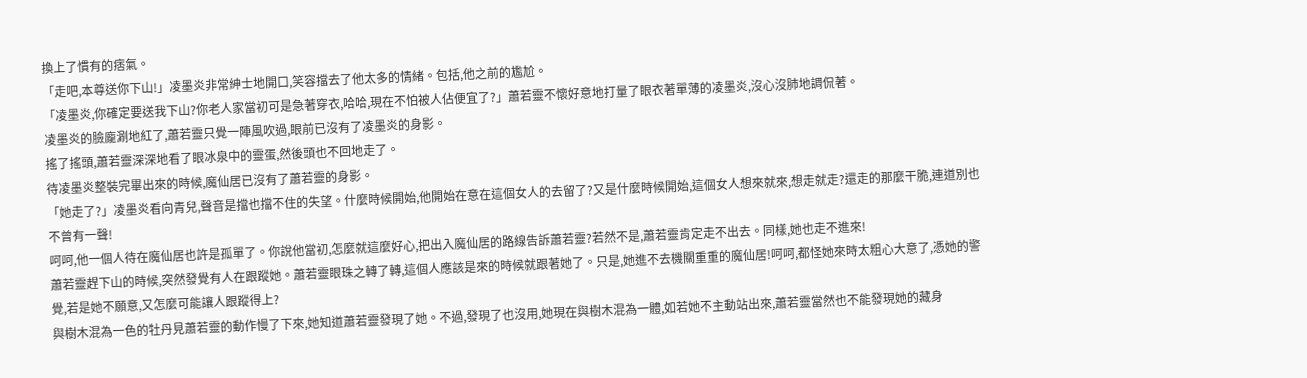換上了慣有的痞氣。
「走吧,本尊送你下山!」凌墨炎非常紳士地開口,笑容擋去了他太多的情緒。包括,他之前的尷尬。
「凌墨炎,你確定要送我下山?你老人家當初可是急著穿衣,哈哈,現在不怕被人佔便宜了?」蕭若靈不懷好意地打量了眼衣著單薄的凌墨炎,沒心沒肺地調侃著。
凌墨炎的臉龐涮地紅了,蕭若靈只覺一陣風吹過,眼前已沒有了凌墨炎的身影。
搖了搖頭,蕭若靈深深地看了眼冰泉中的靈蛋,然後頭也不回地走了。
待凌墨炎整裝完畢出來的時候,魔仙居已沒有了蕭若靈的身影。
「她走了?」凌墨炎看向青兒,聲音是擋也擋不住的失望。什麼時候開始,他開始在意在這個女人的去留了?又是什麼時候開始,這個女人想來就來,想走就走?還走的那麼干脆,連道別也不曾有一聲!
呵呵,他一個人待在魔仙居也許是孤單了。你說他當初,怎麼就這麼好心,把出入魔仙居的路線告訴蕭若靈?若然不是,蕭若靈肯定走不出去。同樣,她也走不進來!
蕭若靈趕下山的時候,突然發覺有人在跟蹤她。蕭若靈眼珠之轉了轉,這個人應該是來的時候就跟著她了。只是,她進不去機關重重的魔仙居!呵呵,都怪她來時太粗心大意了,憑她的警覺,若是她不願意,又怎麼可能讓人跟蹤得上?
與樹木混為一色的牡丹見蕭若靈的動作慢了下來,她知道蕭若靈發現了她。不過,發現了也沒用,她現在與樹木混為一體,如若她不主動站出來,蕭若靈當然也不能發現她的藏身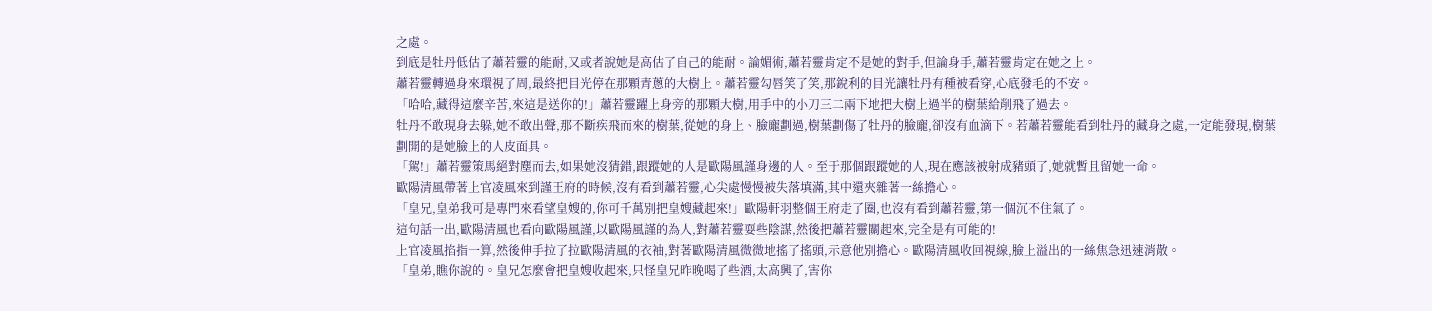之處。
到底是牡丹低估了蕭若靈的能耐,又或者說她是高估了自己的能耐。論媚術,蕭若靈肯定不是她的對手,但論身手,蕭若靈肯定在她之上。
蕭若靈轉過身來環視了周,最終把目光停在那顆青蔥的大樹上。蕭若靈勾唇笑了笑,那銳利的目光讓牡丹有種被看穿,心底發毛的不安。
「哈哈,藏得這麼辛苦,來這是送你的!」蕭若靈躍上身旁的那顆大樹,用手中的小刀三二兩下地把大樹上過半的樹葉給削飛了過去。
牡丹不敢現身去躲,她不敢出聲,那不斷疾飛而來的樹葉,從她的身上、臉龐劃過,樹葉劃傷了牡丹的臉龐,卻沒有血滴下。若蕭若靈能看到牡丹的藏身之處,一定能發現,樹葉劃開的是她臉上的人皮面具。
「駕!」蕭若靈策馬絕對塵而去,如果她沒猜錯,跟蹤她的人是歐陽風謹身邊的人。至于那個跟蹤她的人,現在應該被射成豬頭了,她就暫且留她一命。
歐陽清風帶著上官凌風來到謹王府的時候,沒有看到蕭若靈,心尖處慢慢被失落填滿,其中還夾雜著一絲擔心。
「皇兄,皇弟我可是專門來看望皇嫂的,你可千萬別把皇嫂藏起來!」歐陽軒羽整個王府走了圈,也沒有看到蕭若靈,第一個沉不住氣了。
這句話一出,歐陽清風也看向歐陽風謹,以歐陽風謹的為人,對蕭若靈耍些陰謀,然後把蕭若靈關起來,完全是有可能的!
上官凌風掐指一算,然後伸手拉了拉歐陽清風的衣袖,對著歐陽清風微微地搖了搖頭,示意他別擔心。歐陽清風收回視線,臉上溢出的一絲焦急迅速消散。
「皇弟,瞧你說的。皇兄怎麼會把皇嫂收起來,只怪皇兄昨晚喝了些酒,太高興了,害你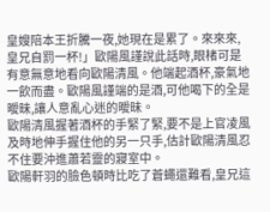皇嫂陪本王折騰一夜,她現在是累了。來來來,皇兄自罰一杯!」歐陽風謹說此話時,眼楮可是有意無意地看向歐陽清風。他端起酒杯,豪氣地一飲而盡。歐陽風謹端的是酒,可他喝下的全是曖昧,讓人意亂心迷的曖昧。
歐陽清風握著酒杯的手緊了緊,要不是上官凌風及時地伸手握住他的另一只手,估計歐陽清風忍不住要沖進蕭若靈的寢室中。
歐陽軒羽的臉色頓時比吃了蒼蠅還難看,皇兄這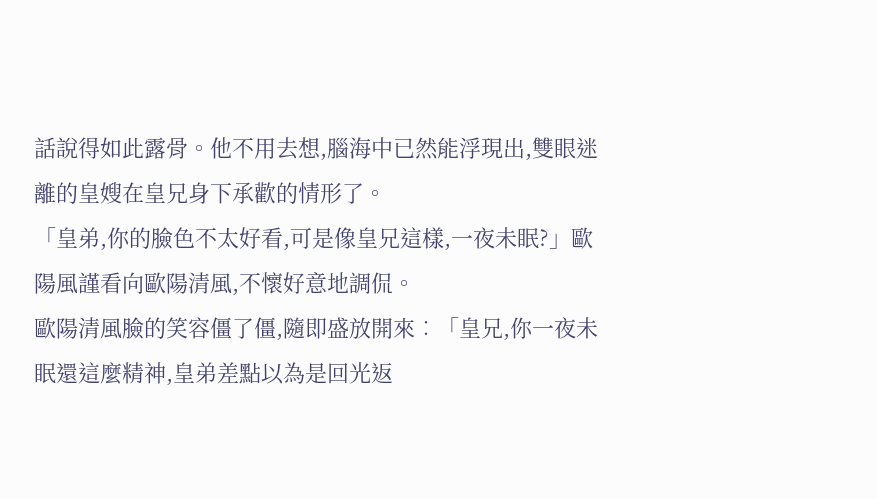話說得如此露骨。他不用去想,腦海中已然能浮現出,雙眼迷離的皇嫂在皇兄身下承歡的情形了。
「皇弟,你的臉色不太好看,可是像皇兄這樣,一夜未眠?」歐陽風謹看向歐陽清風,不懷好意地調侃。
歐陽清風臉的笑容僵了僵,隨即盛放開來︰「皇兄,你一夜未眠還這麼精神,皇弟差點以為是回光返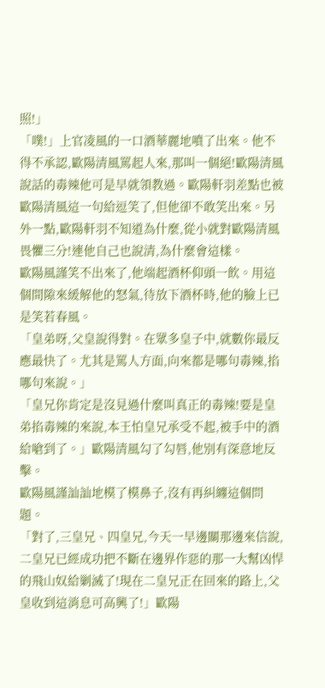照!」
「噗!」上官凌風的一口酒華麗地噴了出來。他不得不承認,歐陽清風罵起人來,那叫一個絕!歐陽清風說話的毒辣他可是早就領教過。歐陽軒羽差點也被歐陽清風這一句給逗笑了,但他卻不敢笑出來。另外一點,歐陽軒羽不知道為什麼,從小就對歐陽清風畏懼三分!連他自己也說清,為什麼會這樣。
歐陽風謹笑不出來了,他端起酒杯仰頭一飲。用這個間隙來緩解他的怒氣,待放下酒杯時,他的臉上已是笑若春風。
「皇弟呀,父皇說得對。在眾多皇子中,就數你最反應最快了。尤其是罵人方面,向來都是哪句毒辣,掐哪句來說。」
「皇兄你肯定是沒見過什麼叫真正的毒辣!要是皇弟掐毒辣的來說,本王怕皇兄承受不起,被手中的酒給嗆到了。」歐陽清風勾了勾唇,他別有深意地反擊。
歐陽風謹訕訕地模了模鼻子,沒有再糾纏這個問題。
「對了,三皇兄、四皇兄,今天一早邊關那邊來信說,二皇兄已經成功把不斷在邊界作惡的那一大幫凶悍的飛山奴給剿滅了!現在二皇兄正在回來的路上,父皇收到這消息可高興了!」歐陽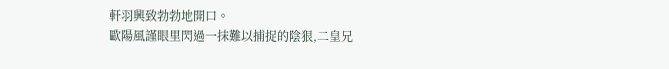軒羽興致勃勃地開口。
歐陽風謹眼里閃過一抹難以捕捉的陰狠,二皇兄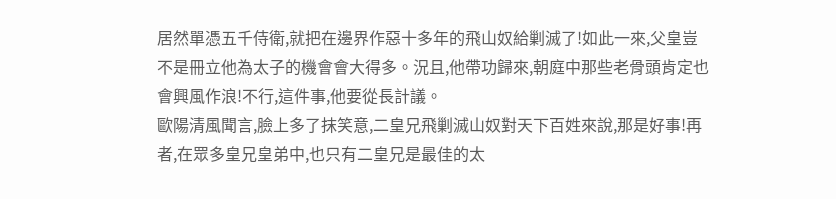居然單憑五千侍衛,就把在邊界作惡十多年的飛山奴給剿滅了!如此一來,父皇豈不是冊立他為太子的機會會大得多。況且,他帶功歸來,朝庭中那些老骨頭肯定也會興風作浪!不行,這件事,他要從長計議。
歐陽清風聞言,臉上多了抹笑意,二皇兄飛剿滅山奴對天下百姓來說,那是好事!再者,在眾多皇兄皇弟中,也只有二皇兄是最佳的太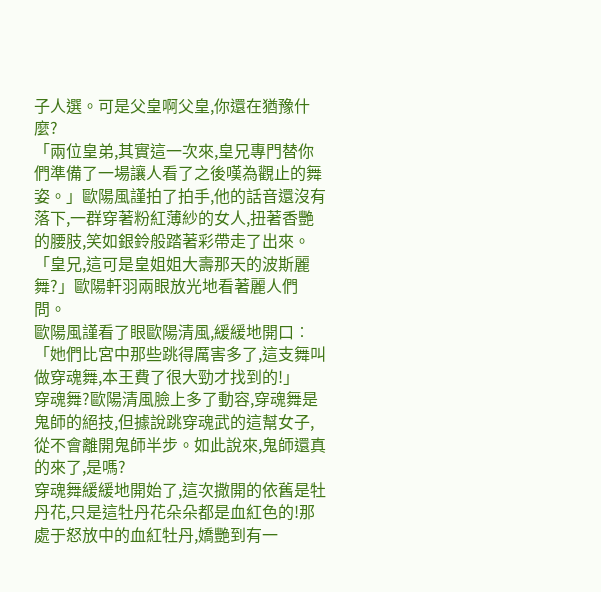子人選。可是父皇啊父皇,你還在猶豫什麼?
「兩位皇弟,其實這一次來,皇兄專門替你們準備了一場讓人看了之後嘆為觀止的舞姿。」歐陽風謹拍了拍手,他的話音還沒有落下,一群穿著粉紅薄紗的女人,扭著香艷的腰肢,笑如銀鈴般踏著彩帶走了出來。
「皇兄,這可是皇姐姐大壽那天的波斯麗舞?」歐陽軒羽兩眼放光地看著麗人們問。
歐陽風謹看了眼歐陽清風,緩緩地開口︰「她們比宮中那些跳得厲害多了,這支舞叫做穿魂舞,本王費了很大勁才找到的!」
穿魂舞?歐陽清風臉上多了動容,穿魂舞是鬼師的絕技,但據說跳穿魂武的這幫女子,從不會離開鬼師半步。如此說來,鬼師還真的來了,是嗎?
穿魂舞緩緩地開始了,這次撒開的依舊是牡丹花,只是這牡丹花朵朵都是血紅色的!那處于怒放中的血紅牡丹,嬌艷到有一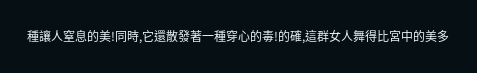種讓人窒息的美!同時,它還散發著一種穿心的毒!的確,這群女人舞得比宮中的美多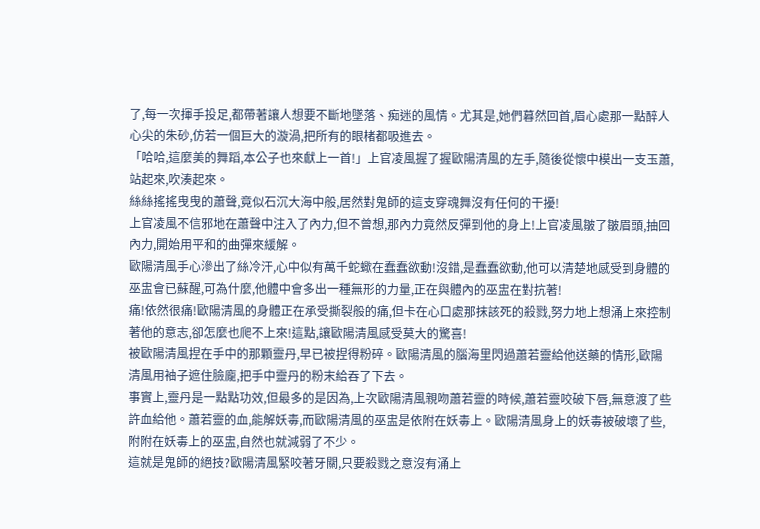了,每一次揮手投足,都帶著讓人想要不斷地墜落、痴迷的風情。尤其是,她們暮然回首,眉心處那一點醉人心尖的朱砂,仿若一個巨大的漩渦,把所有的眼楮都吸進去。
「哈哈,這麼美的舞蹈,本公子也來獻上一首!」上官凌風握了握歐陽清風的左手,隨後從懷中模出一支玉蕭,站起來,吹湊起來。
絲絲搖搖曳曳的蕭聲,竟似石沉大海中般,居然對鬼師的這支穿魂舞沒有任何的干擾!
上官凌風不信邪地在蕭聲中注入了內力,但不曾想,那內力竟然反彈到他的身上!上官凌風皺了皺眉頭,抽回內力,開始用平和的曲彈來緩解。
歐陽清風手心滲出了絲冷汗,心中似有萬千蛇蠍在蠢蠢欲動!沒錯,是蠢蠢欲動,他可以清楚地感受到身體的巫盅會已蘇醒,可為什麼,他體中會多出一種無形的力量,正在與體內的巫盅在對抗著!
痛!依然很痛!歐陽清風的身體正在承受撕裂般的痛,但卡在心口處那抹該死的殺戮,努力地上想涌上來控制著他的意志,卻怎麼也爬不上來!這點,讓歐陽清風感受莫大的驚喜!
被歐陽清風捏在手中的那顆靈丹,早已被捏得粉碎。歐陽清風的腦海里閃過蕭若靈給他送藥的情形,歐陽清風用袖子遮住臉龐,把手中靈丹的粉末給吞了下去。
事實上,靈丹是一點點功效,但最多的是因為,上次歐陽清風親吻蕭若靈的時候,蕭若靈咬破下唇,無意渡了些許血給他。蕭若靈的血,能解妖毒,而歐陽清風的巫盅是依附在妖毒上。歐陽清風身上的妖毒被破壞了些,附附在妖毒上的巫盅,自然也就減弱了不少。
這就是鬼師的絕技?歐陽清風緊咬著牙關,只要殺戮之意沒有涌上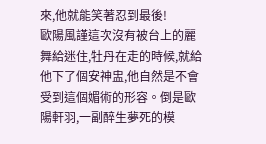來,他就能笑著忍到最後!
歐陽風謹這次沒有被台上的麗舞給迷住,牡丹在走的時候,就給他下了個安神盅,他自然是不會受到這個媚術的形容。倒是歐陽軒羽,一副醉生夢死的模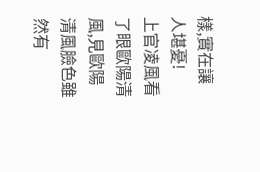樣,實在讓人堪憂!
上官凌風看了眼歐陽清風,見歐陽清風臉色雖然有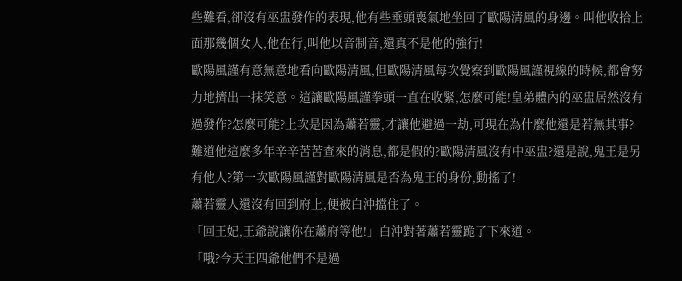些難看,卻沒有巫盅發作的表現,他有些垂頭喪氣地坐回了歐陽清風的身邊。叫他收拾上面那幾個女人,他在行,叫他以音制音,還真不是他的強行!
歐陽風謹有意無意地看向歐陽清風,但歐陽清風每次覺察到歐陽風謹視線的時候,都會努力地擠出一抹笑意。這讓歐陽風謹拳頭一直在收緊,怎麼可能!皇弟體內的巫盅居然沒有過發作?怎麼可能?上次是因為蕭若靈,才讓他避過一劫,可現在為什麼他還是若無其事?
難道他這麼多年辛辛苦苦查來的消息,都是假的?歐陽清風沒有中巫盅?還是說,鬼王是另有他人?第一次歐陽風謹對歐陽清風是否為鬼王的身份,動搖了!
蕭若靈人還沒有回到府上,便被白沖擋住了。
「回王妃,王爺說讓你在蕭府等他!」白沖對著蕭若靈跪了下來道。
「哦?今天王四爺他們不是過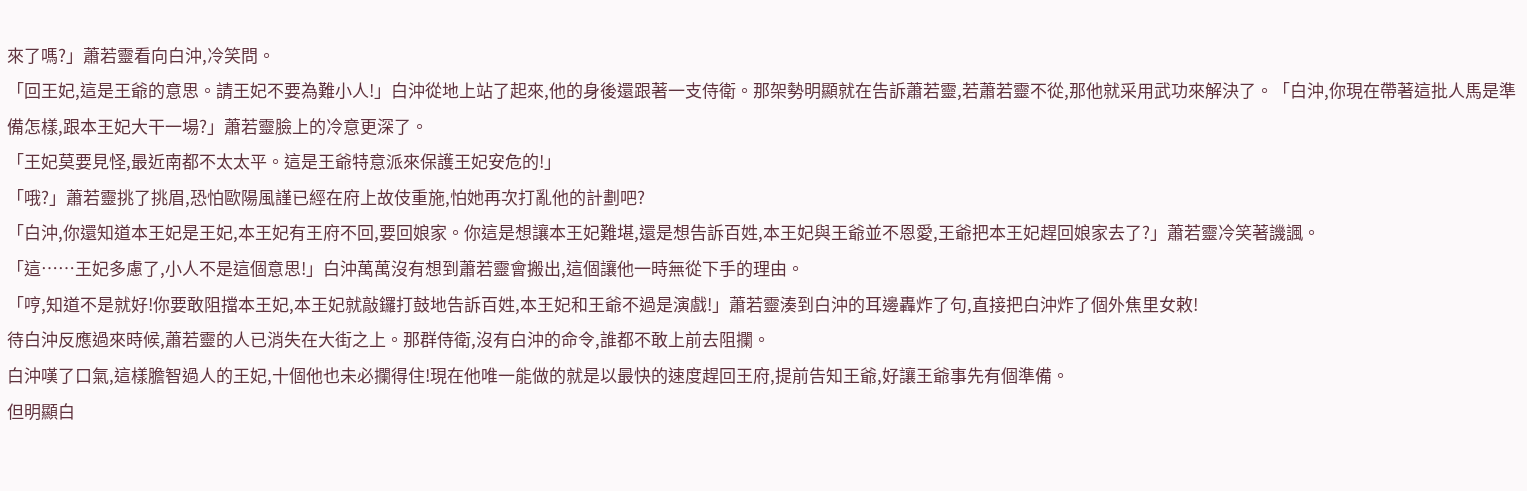來了嗎?」蕭若靈看向白沖,冷笑問。
「回王妃,這是王爺的意思。請王妃不要為難小人!」白沖從地上站了起來,他的身後還跟著一支侍衛。那架勢明顯就在告訴蕭若靈,若蕭若靈不從,那他就采用武功來解決了。「白沖,你現在帶著這批人馬是準備怎樣,跟本王妃大干一場?」蕭若靈臉上的冷意更深了。
「王妃莫要見怪,最近南都不太太平。這是王爺特意派來保護王妃安危的!」
「哦?」蕭若靈挑了挑眉,恐怕歐陽風謹已經在府上故伎重施,怕她再次打亂他的計劃吧?
「白沖,你還知道本王妃是王妃,本王妃有王府不回,要回娘家。你這是想讓本王妃難堪,還是想告訴百姓,本王妃與王爺並不恩愛,王爺把本王妃趕回娘家去了?」蕭若靈冷笑著譏諷。
「這……王妃多慮了,小人不是這個意思!」白沖萬萬沒有想到蕭若靈會搬出,這個讓他一時無從下手的理由。
「哼,知道不是就好!你要敢阻擋本王妃,本王妃就敲鑼打鼓地告訴百姓,本王妃和王爺不過是演戲!」蕭若靈湊到白沖的耳邊轟炸了句,直接把白沖炸了個外焦里女敕!
待白沖反應過來時候,蕭若靈的人已消失在大街之上。那群侍衛,沒有白沖的命令,誰都不敢上前去阻攔。
白沖嘆了口氣,這樣膽智過人的王妃,十個他也未必攔得住!現在他唯一能做的就是以最快的速度趕回王府,提前告知王爺,好讓王爺事先有個準備。
但明顯白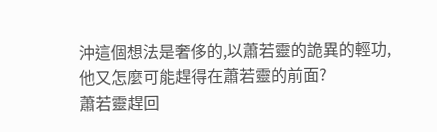沖這個想法是奢侈的,以蕭若靈的詭異的輕功,他又怎麼可能趕得在蕭若靈的前面?
蕭若靈趕回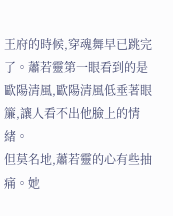王府的時候,穿魂舞早已跳完了。蕭若靈第一眼看到的是歐陽清風,歐陽清風低垂著眼簾,讓人看不出他臉上的情緒。
但莫名地,蕭若靈的心有些抽痛。她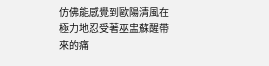仿佛能感覺到歐陽清風在極力地忍受著巫盅蘇醒帶來的痛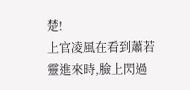楚!
上官凌風在看到蕭若靈進來時,臉上閃過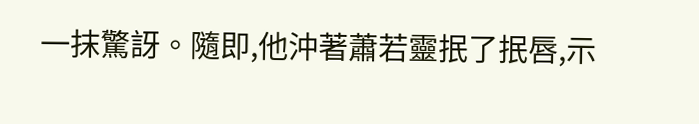一抹驚訝。隨即,他沖著蕭若靈抿了抿唇,示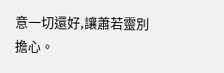意一切還好,讓蕭若靈別擔心。